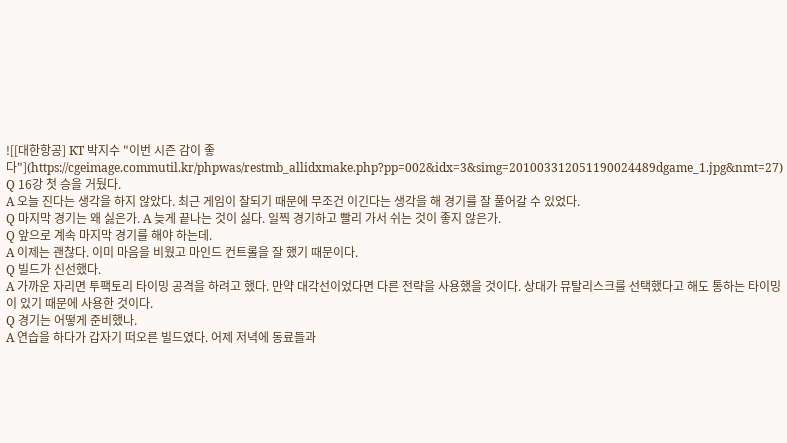![[대한항공] KT 박지수 "이번 시즌 감이 좋다"](https://cgeimage.commutil.kr/phpwas/restmb_allidxmake.php?pp=002&idx=3&simg=201003312051190024489dgame_1.jpg&nmt=27)
Q 16강 첫 승을 거뒀다.
A 오늘 진다는 생각을 하지 않았다. 최근 게임이 잘되기 때문에 무조건 이긴다는 생각을 해 경기를 잘 풀어갈 수 있었다.
Q 마지막 경기는 왜 싫은가. A 늦게 끝나는 것이 싫다. 일찍 경기하고 빨리 가서 쉬는 것이 좋지 않은가.
Q 앞으로 계속 마지막 경기를 해야 하는데.
A 이제는 괜찮다. 이미 마음을 비웠고 마인드 컨트롤을 잘 했기 때문이다.
Q 빌드가 신선했다.
A 가까운 자리면 투팩토리 타이밍 공격을 하려고 했다. 만약 대각선이었다면 다른 전략을 사용했을 것이다. 상대가 뮤탈리스크를 선택했다고 해도 통하는 타이밍이 있기 때문에 사용한 것이다.
Q 경기는 어떻게 준비했나.
A 연습을 하다가 갑자기 떠오른 빌드였다. 어제 저녁에 동료들과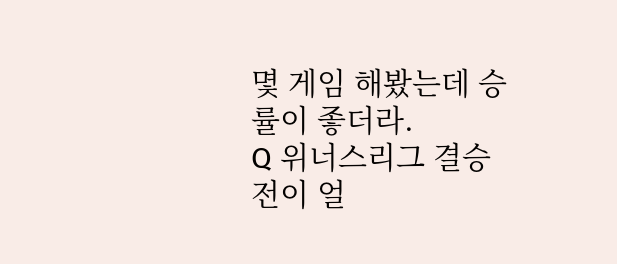몇 게임 해봤는데 승률이 좋더라.
Q 위너스리그 결승전이 얼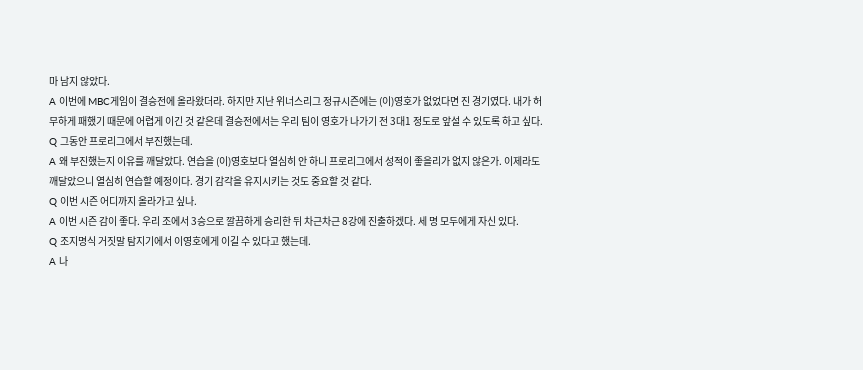마 남지 않았다.
A 이번에 MBC게임이 결승전에 올라왔더라. 하지만 지난 위너스리그 정규시즌에는 (이)영호가 없었다면 진 경기였다. 내가 허무하게 패했기 때문에 어렵게 이긴 것 같은데 결승전에서는 우리 팀이 영호가 나가기 전 3대1 정도로 앞설 수 있도록 하고 싶다.
Q 그동안 프로리그에서 부진했는데.
A 왜 부진했는지 이유를 깨달았다. 연습을 (이)영호보다 열심히 안 하니 프로리그에서 성적이 좋을리가 없지 않은가. 이제라도 깨달았으니 열심히 연습할 예정이다. 경기 감각을 유지시키는 것도 중요할 것 같다.
Q 이번 시즌 어디까지 올라가고 싶나.
A 이번 시즌 감이 좋다. 우리 조에서 3승으로 깔끔하게 승리한 뒤 차근차근 8강에 진출하겠다. 세 명 모두에게 자신 있다.
Q 조지명식 거짓말 탐지기에서 이영호에게 이길 수 있다고 했는데.
A 나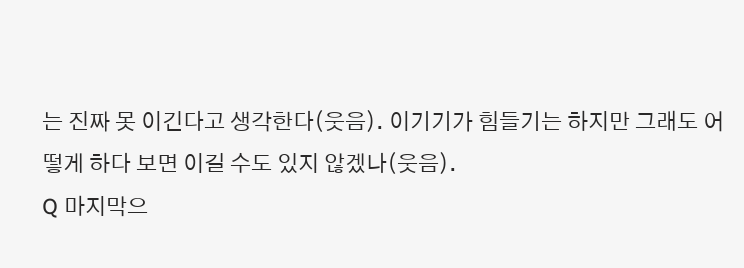는 진짜 못 이긴다고 생각한다(웃음). 이기기가 힘들기는 하지만 그래도 어떻게 하다 보면 이길 수도 있지 않겠나(웃음).
Q 마지막으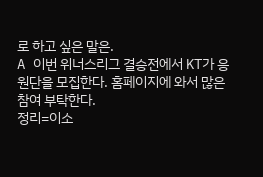로 하고 싶은 말은.
A 이번 위너스리그 결승전에서 KT가 응원단을 모집한다. 홈페이지에 와서 많은 참여 부탁한다.
정리=이소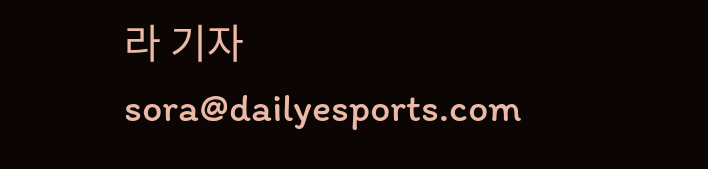라 기자 sora@dailyesports.com